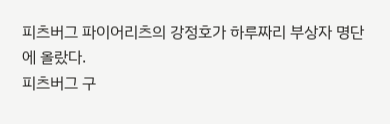피츠버그 파이어리츠의 강정호가 하루짜리 부상자 명단에 올랐다.
피츠버그 구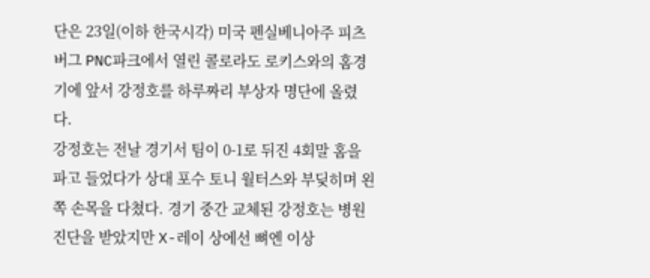단은 23일(이하 한국시각) 미국 펜실베니아주 피츠버그 PNC파크에서 열린 콜로라도 로키스와의 홈경기에 앞서 강정호를 하루짜리 부상자 명단에 올렸다.
강정호는 전날 경기서 팀이 0-1로 뒤진 4회말 홈을 파고 들었다가 상대 포수 토니 월터스와 부딪히며 왼쪽 손목을 다쳤다. 경기 중간 교체된 강정호는 병원 진단을 받았지만 X-레이 상에선 뼈엔 이상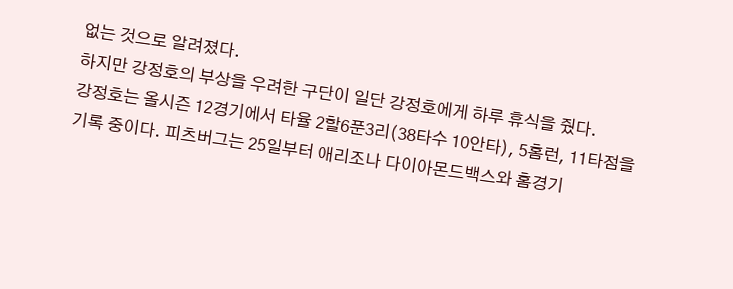없는 것으로 알려졌다.
하지만 강정호의 부상을 우려한 구단이 일단 강정호에게 하루 휴식을 줬다.
강정호는 올시즌 12경기에서 타율 2할6푼3리(38타수 10안타), 5홈런, 11타점을 기록 중이다. 피츠버그는 25일부터 애리조나 다이아몬드백스와 홈경기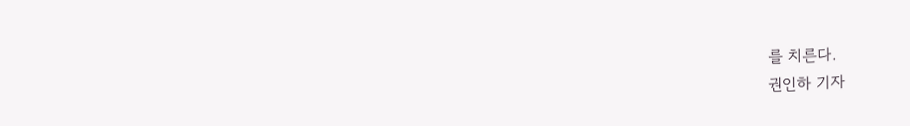를 치른다.
권인하 기자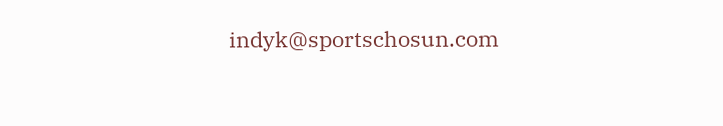indyk@sportschosun.com